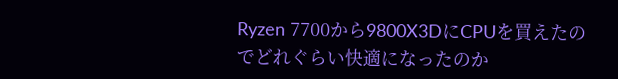Ryzen 7700から9800X3DにCPUを買えたのでどれぐらい快適になったのか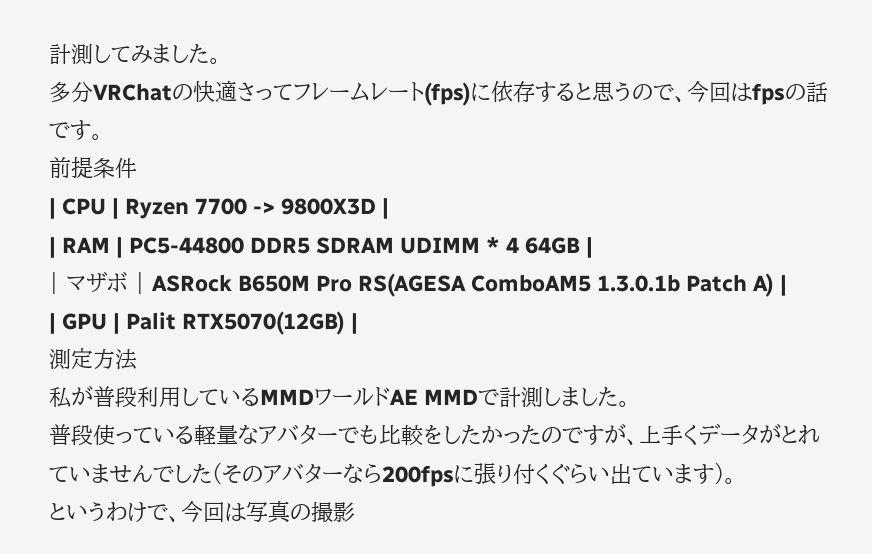計測してみました。
多分VRChatの快適さってフレームレート(fps)に依存すると思うので、今回はfpsの話です。
前提条件
| CPU | Ryzen 7700 -> 9800X3D |
| RAM | PC5-44800 DDR5 SDRAM UDIMM * 4 64GB |
| マザボ | ASRock B650M Pro RS(AGESA ComboAM5 1.3.0.1b Patch A) |
| GPU | Palit RTX5070(12GB) |
測定方法
私が普段利用しているMMDワールドAE MMDで計測しました。
普段使っている軽量なアバターでも比較をしたかったのですが、上手くデータがとれていませんでした(そのアバターなら200fpsに張り付くぐらい出ています)。
というわけで、今回は写真の撮影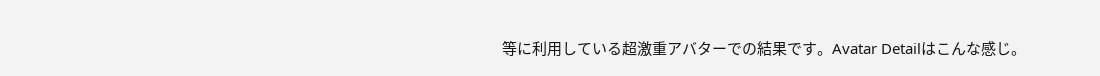等に利用している超激重アバターでの結果です。Avatar Detailはこんな感じ。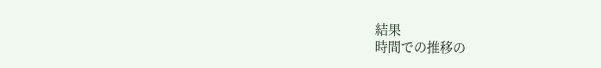結果
時間での推移の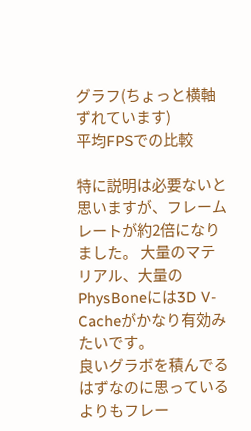グラフ(ちょっと横軸ずれています)
平均FPSでの比較

特に説明は必要ないと思いますが、フレームレートが約2倍になりました。 大量のマテリアル、大量のPhysBoneには3D V-Cacheがかなり有効みたいです。
良いグラボを積んでるはずなのに思っているよりもフレー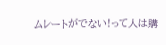ムレートがでない!って人は購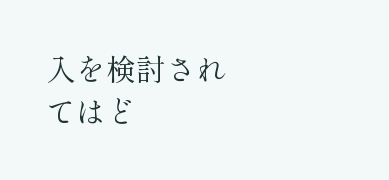入を検討されてはど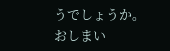うでしょうか。
おしまい